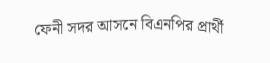ফেনী সদর আসনে বিএনপির প্রার্থী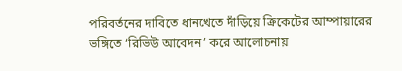পরিবর্তনের দাবিতে ধানখেতে দাঁড়িয়ে ক্রিকেটের আম্পায়ারের ভঙ্গিতে ‘রিভিউ আবেদন’ করে আলোচনায়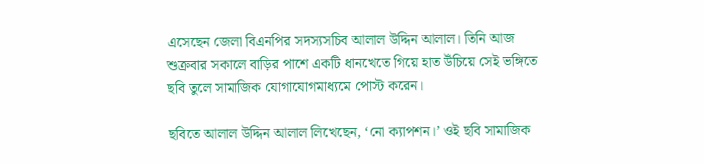এসেছেন জেলা বিএনপির সদস্যসচিব আলাল উদ্দিন আলাল। তিনি আজ শুক্রবার সকালে বাড়ির পাশে একটি ধানখেতে গিয়ে হাত উঁচিয়ে সেই ভঙ্গিতে ছবি তুলে সামাজিক যোগাযোগমাধ্যমে পোস্ট করেন।

ছবিতে আলাল উদ্দিন আলাল লিখেছেন, ‘নো ক্যাপশন।’ ওই ছবি সামাজিক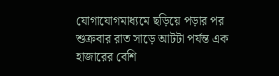যোগাযোগমাধ্যমে ছড়িয়ে পড়ার পর শুক্রবার রাত সাড়ে আটটা পর্যন্ত এক হাজারের বেশি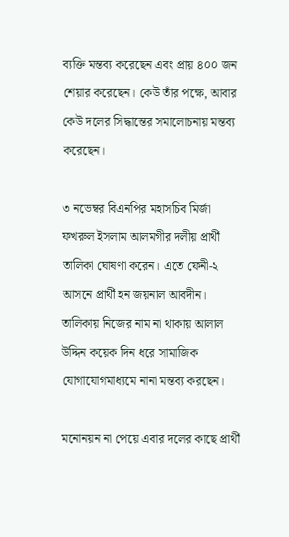ব্যক্তি মন্তব্য করেছেন এবং প্রায় ৪০০ জন শেয়ার করেছেন। কেউ তাঁর পক্ষে, আবার কেউ দলের সিদ্ধান্তের সমালোচনায় মন্তব্য করেছেন।

৩ নভেম্বর বিএনপির মহাসচিব মির্জা ফখরুল ইসলাম আলমগীর দলীয় প্রার্থী তালিকা ঘোষণা করেন। এতে ফেনী-২ আসনে প্রার্থী হন জয়নাল আবদীন। তালিকায় নিজের নাম না থাকায় আলাল উদ্দিন কয়েক দিন ধরে সামাজিক যোগাযোগমাধ্যমে নানা মন্তব্য করছেন।

মনোনয়ন না পেয়ে এবার দলের কাছে প্রার্থী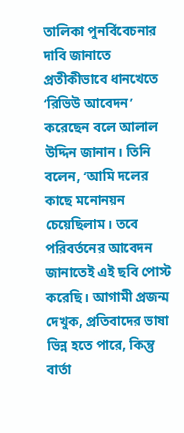তালিকা পুনর্বিবেচনার দাবি জানাতে প্রতীকীভাবে ধানখেতে ‘রিভিউ আবেদন’ করেছেন বলে আলাল উদ্দিন জানান। তিনি বলেন, ‘আমি দলের কাছে মনোনয়ন চেয়েছিলাম। তবে পরিবর্তনের আবেদন জানাতেই এই ছবি পোস্ট করেছি। আগামী প্রজন্ম দেখুক, প্রতিবাদের ভাষা ভিন্ন হতে পারে, কিন্তু বার্তা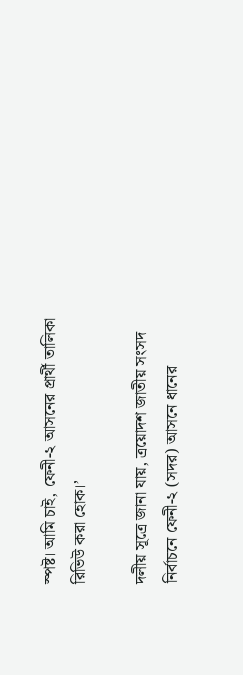স্পষ্ট। আমি চাই, ফেনী-২ আসনের প্রার্থী তালিকা রিভিউ করা হোক।’

দলীয় সূত্রে জানা যায়, ত্রয়োদশ জাতীয় সংসদ নির্বাচনে ফেনী-২ (সদর) আসনে ধানের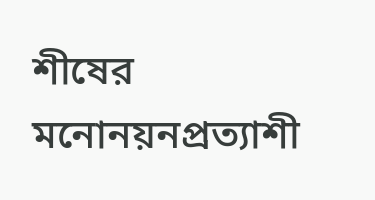শীষের মনোনয়নপ্রত্যাশী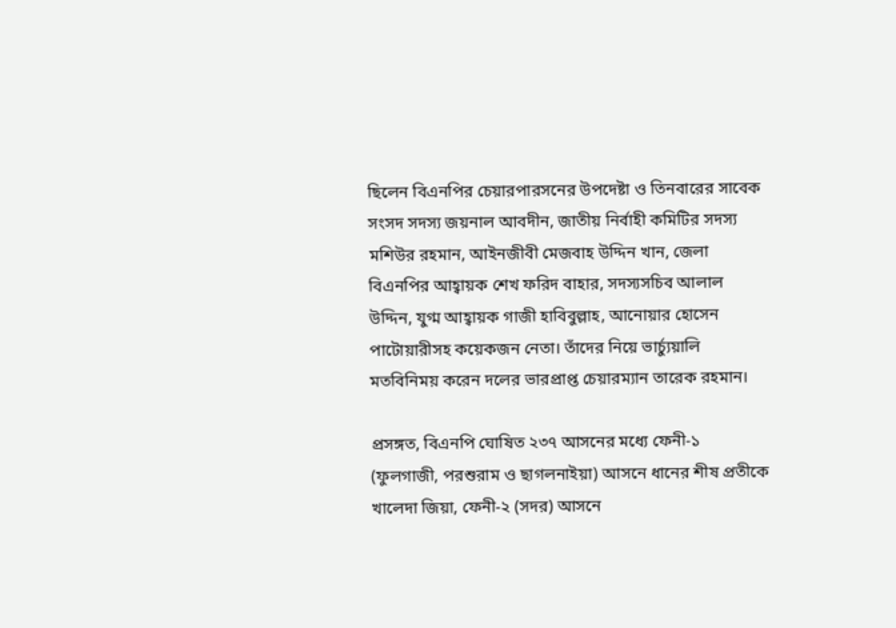ছিলেন বিএনপির চেয়ারপারসনের উপদেষ্টা ও তিনবারের সাবেক সংসদ সদস্য জয়নাল আবদীন, জাতীয় নির্বাহী কমিটির সদস্য মশিউর রহমান, আইনজীবী মেজবাহ উদ্দিন খান, জেলা বিএনপির আহ্বায়ক শেখ ফরিদ বাহার, সদস্যসচিব আলাল উদ্দিন, যুগ্ম আহ্বায়ক গাজী হাবিবুল্লাহ, আনোয়ার হোসেন পাটোয়ারীসহ কয়েকজন নেতা। তাঁদের নিয়ে ভার্চ্যুয়ালি মতবিনিময় করেন দলের ভারপ্রাপ্ত চেয়ারম্যান তারেক রহমান।

প্রসঙ্গত, বিএনপি ঘোষিত ২৩৭ আসনের মধ্যে ফেনী-১ (ফুলগাজী, পরশুরাম ও ছাগলনাইয়া) আসনে ধানের শীষ প্রতীকে খালেদা জিয়া, ফেনী-২ (সদর) আসনে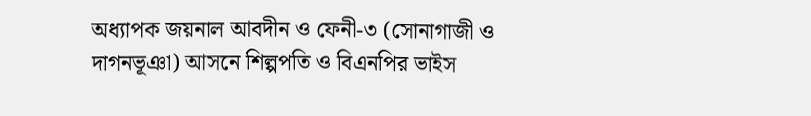অধ্যাপক জয়নাল আবদীন ও ফেনী-৩ (সোনাগাজী ও দাগনভূঞা) আসনে শিল্পপতি ও বিএনপির ভাইস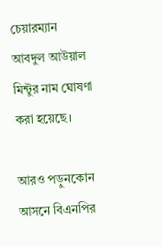চেয়ারম্যান আবদুল আউয়াল মিন্টুর নাম ঘোষণা করা হয়েছে।

আরও পড়ুনকোন আসনে বিএনপির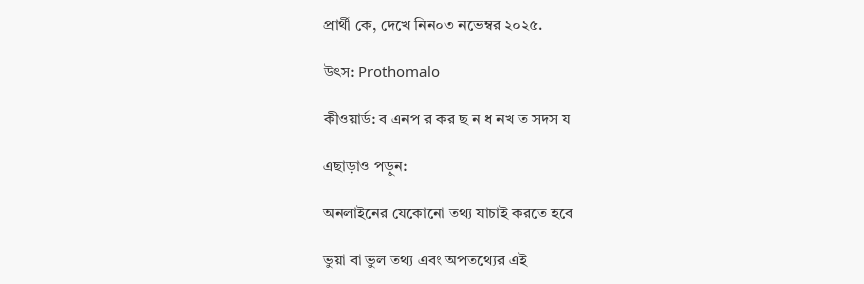প্রার্থী কে, দেখে নিন০৩ নভেম্বর ২০২৫.

উৎস: Prothomalo

কীওয়ার্ড: ব এনপ র কর ছ ন ধ নখ ত সদস য

এছাড়াও পড়ুন:

অনলাইনের যেকোনো তথ্য যাচাই করতে হবে

ভুয়া বা ভুল তথ্য এবং অপতথ্যের এই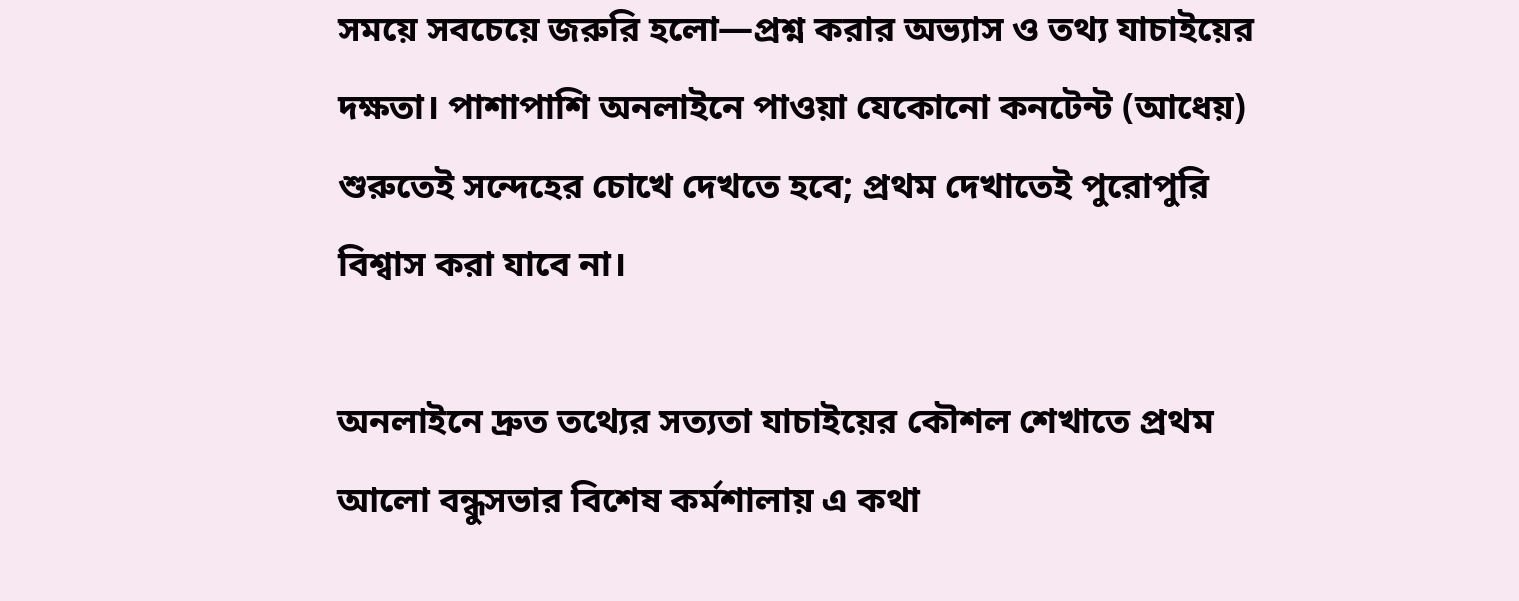সময়ে সবচেয়ে জরুরি হলো—প্রশ্ন করার অভ্যাস ও তথ্য যাচাইয়ের দক্ষতা। পাশাপাশি অনলাইনে পাওয়া যেকোনো কনটেন্ট (আধেয়) শুরুতেই সন্দেহের চোখে দেখতে হবে; প্রথম দেখাতেই পুরোপুরি বিশ্বাস করা যাবে না।

অনলাইনে দ্রুত তথ্যের সত্যতা যাচাইয়ের কৌশল শেখাতে প্রথম আলো বন্ধুসভার বিশেষ কর্মশালায় এ কথা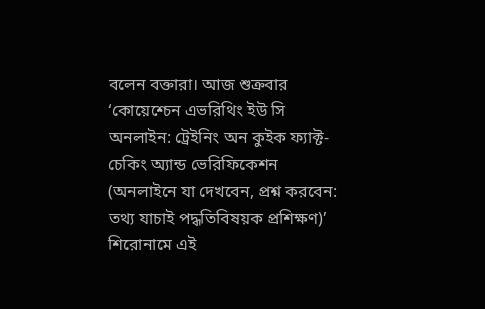বলেন বক্তারা। আজ শুক্রবার ‘কোয়েশ্চেন এভরিথিং ইউ সি অনলাইন: ট্রেইনিং অন কুইক ফ্যাক্ট-চেকিং অ্যান্ড ভেরিফিকেশন (অনলাইনে যা দেখবেন, প্রশ্ন করবেন: তথ্য যাচাই পদ্ধতিবিষয়ক প্রশিক্ষণ)’ শিরোনামে এই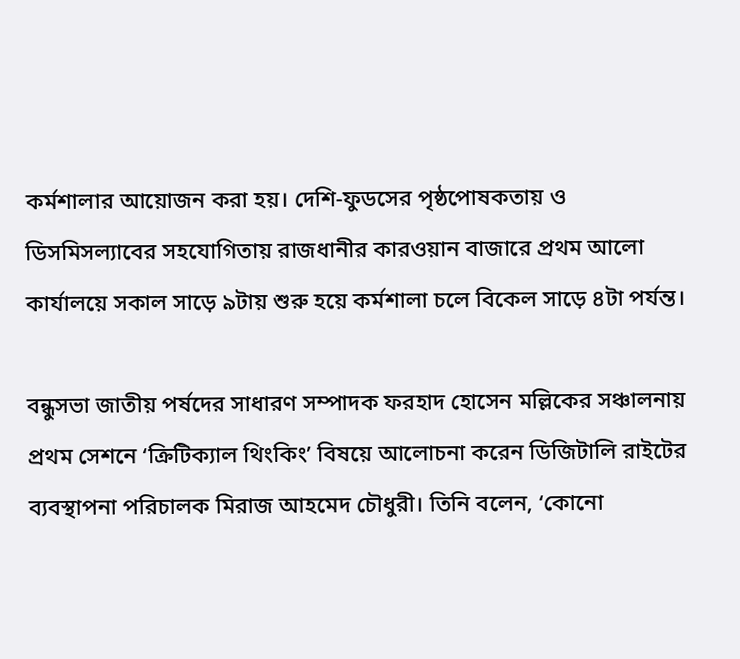কর্মশালার আয়োজন করা হয়। দেশি-ফুডসের পৃষ্ঠপোষকতায় ও ডিসমিসল্যাবের সহযোগিতায় রাজধানীর কারওয়ান বাজারে প্রথম আলো কার্যালয়ে সকাল সাড়ে ৯টায় শুরু হয়ে কর্মশালা চলে বিকেল সাড়ে ৪টা পর্যন্ত।

বন্ধুসভা জাতীয় পর্ষদের সাধারণ সম্পাদক ফরহাদ হোসেন মল্লিকের সঞ্চালনায় প্রথম সেশনে ‘ক্রিটিক্যাল থিংকিং’ বিষয়ে আলোচনা করেন ডিজিটালি রাইটের ব্যবস্থাপনা পরিচালক মিরাজ আহমেদ চৌধুরী। তিনি বলেন, ‘কোনো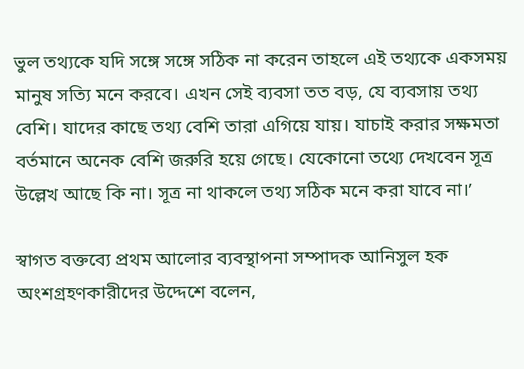ভুল তথ্যকে যদি সঙ্গে সঙ্গে সঠিক না করেন তাহলে এই তথ্যকে একসময় মানুষ সত্যি মনে করবে। এখন সেই ব্যবসা তত বড়, যে ব্যবসায় তথ্য বেশি। যাদের কাছে তথ্য বেশি তারা এগিয়ে যায়। যাচাই করার সক্ষমতা বর্তমানে অনেক বেশি জরুরি হয়ে গেছে। যেকোনো তথ্যে দেখবেন সূত্র উল্লেখ আছে কি না। সূত্র না থাকলে তথ্য সঠিক মনে করা যাবে না।’

স্বাগত বক্তব্যে প্রথম আলোর ব্যবস্থাপনা সম্পাদক আনিসুল হক অংশগ্রহণকারীদের উদ্দেশে বলেন,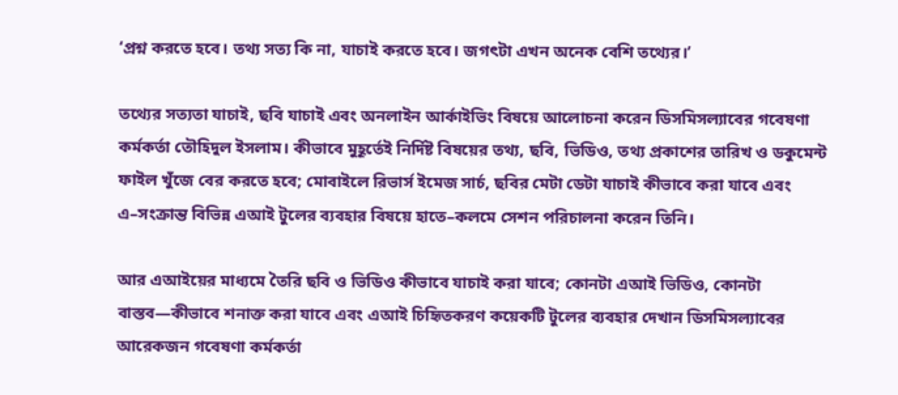‘প্রশ্ন করতে হবে। তথ্য সত্য কি না, যাচাই করতে হবে। জগৎটা এখন অনেক বেশি তথ্যের।’

তথ্যের সত্যতা যাচাই, ছবি যাচাই এবং অনলাইন আর্কাইভিং বিষয়ে আলোচনা করেন ডিসমিসল্যাবের গবেষণা কর্মকর্তা তৌহিদুল ইসলাম। কীভাবে মুহূর্তেই নির্দিষ্ট বিষয়ের তথ্য, ছবি, ভিডিও, তথ্য প্রকাশের তারিখ ও ডকুমেন্ট ফাইল খুঁজে বের করতে হবে; মোবাইলে রিভার্স ইমেজ সার্চ, ছবির মেটা ডেটা যাচাই কীভাবে করা যাবে এবং এ–সংক্রান্ত বিভিন্ন এআই টুলের ব্যবহার বিষয়ে হাতে–কলমে সেশন পরিচালনা করেন তিনি।

আর এআইয়ের মাধ্যমে তৈরি ছবি ও ভিডিও কীভাবে যাচাই করা যাবে; কোনটা এআই ভিডিও, কোনটা বাস্তব—কীভাবে শনাক্ত করা যাবে এবং এআই চিহিৃতকরণ কয়েকটি টুলের ব্যবহার দেখান ডিসমিসল্যাবের আরেকজন গবেষণা কর্মকর্তা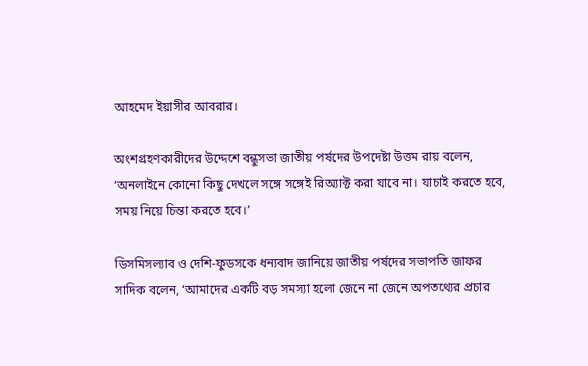আহমেদ ইয়াসীর আবরার।

অংশগ্রহণকারীদের উদ্দেশে বন্ধুসভা জাতীয় পর্ষদের উপদেষ্টা উত্তম রায় বলেন, ‘অনলাইনে কোনো কিছু দেখলে সঙ্গে সঙ্গেই রিঅ্যাক্ট করা যাবে না। যাচাই করতে হবে, সময় নিয়ে চিন্তা করতে হবে।’

ডিসমিসল্যাব ও দেশি-ফুডসকে ধন্যবাদ জানিয়ে জাতীয় পর্ষদের সভাপতি জাফর সাদিক বলেন, ‘আমাদের একটি বড় সমস্যা হলো জেনে না জেনে অপতথ্যের প্রচার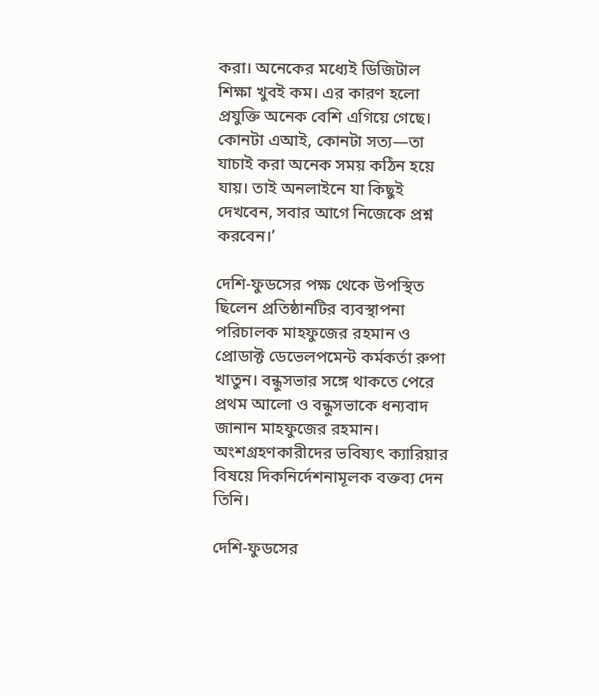করা। অনেকের মধ্যেই ডিজিটাল শিক্ষা খুবই কম। এর কারণ হলো প্রযুক্তি অনেক বেশি এগিয়ে গেছে। কোনটা এআই, কোনটা সত্য—তা যাচাই করা অনেক সময় কঠিন হয়ে যায়। তাই অনলাইনে যা কিছুই দেখবেন, সবার আগে নিজেকে প্রশ্ন করবেন।’

দেশি-ফুডসের পক্ষ থেকে উপস্থিত ছিলেন প্রতিষ্ঠানটির ব্যবস্থাপনা পরিচালক মাহফুজের রহমান ও প্রোডাক্ট ডেভেলপমেন্ট কর্মকর্তা রুপা খাতুন। বন্ধুসভার সঙ্গে থাকতে পেরে প্রথম আলো ও বন্ধুসভাকে ধন্যবাদ জানান মাহফুজের রহমান। অংশগ্রহণকারীদের ভবিষ্যৎ ক্যারিয়ার বিষয়ে দিকনির্দেশনামূলক বক্তব্য দেন তিনি।

দেশি-ফুডসের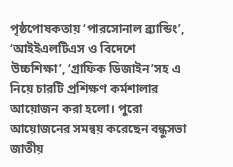পৃষ্ঠপোষকতায় ‘পারসোনাল ব্র্যান্ডিং’, ‘আইইএলটিএস ও বিদেশে উচ্চশিক্ষা’, ‘গ্রাফিক ডিজাইন’সহ এ নিয়ে চারটি প্রশিক্ষণ কর্মশালার আয়োজন করা হলো। পুরো আয়োজনের সমন্বয় করেছেন বন্ধুসভা জাতীয়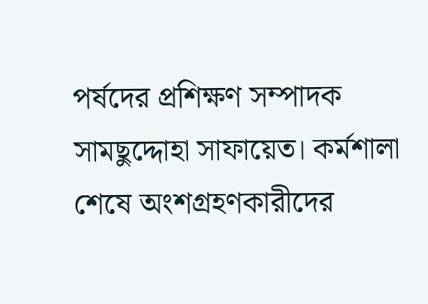পর্ষদের প্রশিক্ষণ সম্পাদক সামছুদ্দোহা সাফায়েত। কর্মশালা শেষে অংশগ্রহণকারীদের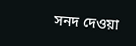সনদ দেওয়া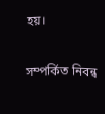হয়।

সম্পর্কিত নিবন্ধ